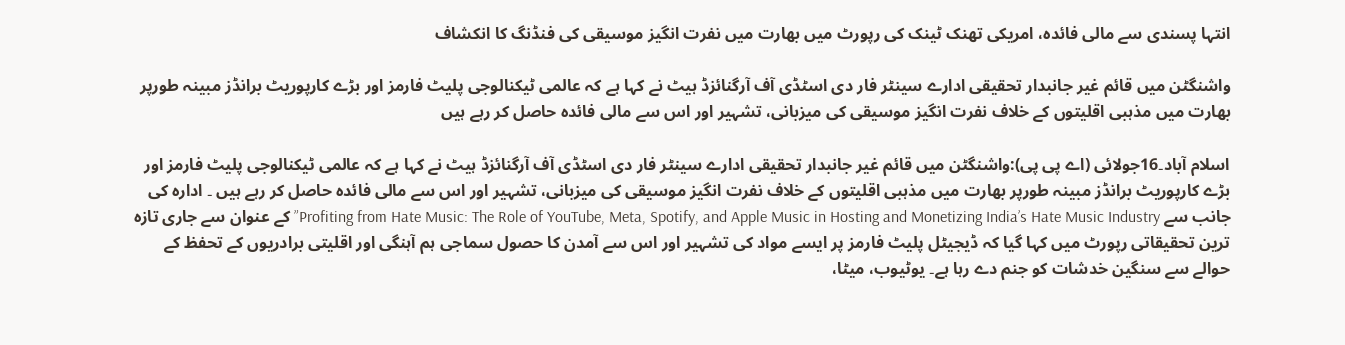انتہا پسندی سے مالی فائدہ، امریکی تھنک ٹینک کی رپورٹ میں بھارت میں نفرت انگیز موسیقی کی فنڈنگ کا انکشاف

واشنگٹن میں قائم غیر جانبدار تحقیقی ادارے سینٹر فار دی اسٹڈی آف آرگنائزڈ ہیٹ نے کہا ہے کہ عالمی ٹیکنالوجی پلیٹ فارمز اور بڑے کارپوریٹ برانڈز مبینہ طورپر بھارت میں مذہبی اقلیتوں کے خلاف نفرت انگیز موسیقی کی میزبانی، تشہیر اور اس سے مالی فائدہ حاصل کر رہے ہیں

اسلام آباد۔16جولائی (اے پی پی):واشنگٹن میں قائم غیر جانبدار تحقیقی ادارے سینٹر فار دی اسٹڈی آف آرگنائزڈ ہیٹ نے کہا ہے کہ عالمی ٹیکنالوجی پلیٹ فارمز اور بڑے کارپوریٹ برانڈز مبینہ طورپر بھارت میں مذہبی اقلیتوں کے خلاف نفرت انگیز موسیقی کی میزبانی، تشہیر اور اس سے مالی فائدہ حاصل کر رہے ہیں ۔ ادارہ کی جانب سے Profiting from Hate Music: The Role of YouTube, Meta, Spotify, and Apple Music in Hosting and Monetizing India’s Hate Music Industry” کے عنوان سے جاری تازہ ترین تحقیقاتی رپورٹ میں کہا گیا کہ ڈیجیٹل پلیٹ فارمز پر ایسے مواد کی تشہیر اور اس سے آمدن کا حصول سماجی ہم آہنگی اور اقلیتی برادریوں کے تحفظ کے حوالے سے سنگین خدشات کو جنم دے رہا ہے۔ یوٹیوب، میٹا،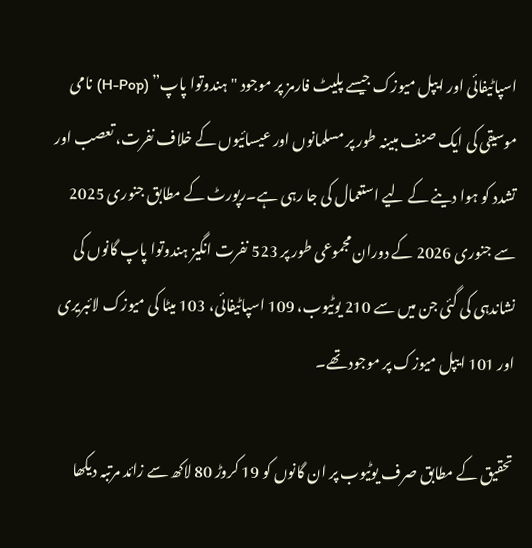اسپاٹیفائی اور ایپل میوزک جیسے پلیٹ فارمز پر موجود "ہندوتوا پاپ” (H-Pop) نامی موسیقی کی ایک صنف مبینہ طور پر مسلمانوں اور عیسائیوں کے خلاف نفرت، تعصب اور تشدد کو ہوا دینے کے لیے استعمال کی جا رہی ہے۔رپورٹ کے مطابق جنوری 2025 سے جنوری 2026 کے دوران مجموعی طور پر 523 نفرت انگیز ہندوتوا پاپ گانوں کی نشاندہی کی گئی جن میں سے 210 یوٹیوب، 109 اسپاٹیفائی، 103 میٹا کی میوزک لائبریری اور 101 ایپل میوزک پر موجود تھے۔

تحقیق کے مطابق صرف یوٹیوب پر ان گانوں کو 19 کروڑ 80 لاکھ سے زائد مرتبہ دیکھا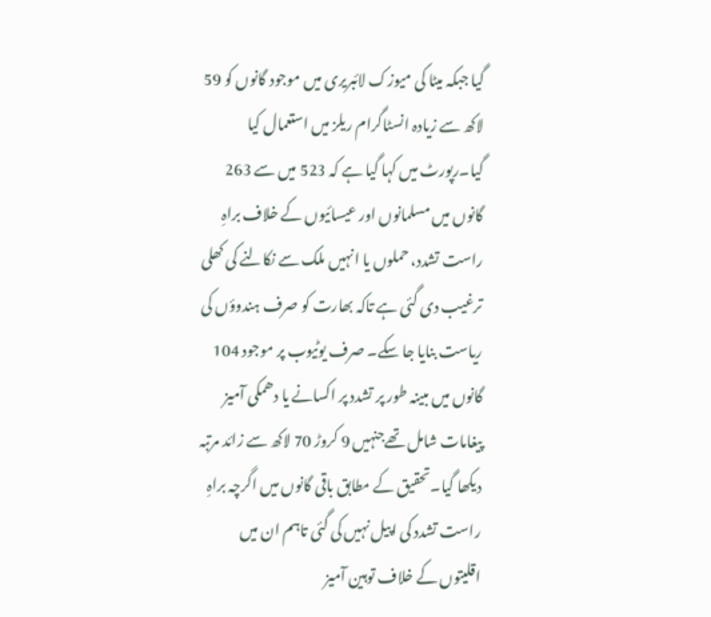گیا جبکہ میٹا کی میوزک لائبریری میں موجود گانوں کو 59 لاکھ سے زیادہ انسٹاگرام ریلز میں استعمال کیا گیا۔رپورٹ میں کہا گیا ہے کہ 523 میں سے 263 گانوں میں مسلمانوں اور عیسائیوں کے خلاف براہِ راست تشدد، حملوں یا انہیں ملک سے نکالنے کی کھلی ترغیب دی گئی ہے تاکہ بھارت کو صرف ہندوؤں کی ریاست بنایا جا سکے۔ صرف یوٹیوب پر موجود 104 گانوں میں مبینہ طور پر تشدد پر اکسانے یا دھمکی آمیز پیغامات شامل تھےجنہیں 9 کروڑ 70 لاکھ سے زائد مرتبہ دیکھا گیا۔تحقیق کے مطابق باقی گانوں میں اگرچہ براہِ راست تشدد کی اپیل نہیں کی گئی تاہم ان میں اقلیتوں کے خلاف توہین آمیز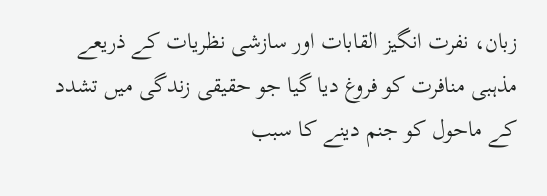زبان، نفرت انگیز القابات اور سازشی نظریات کے ذریعے مذہبی منافرت کو فروغ دیا گیا جو حقیقی زندگی میں تشدد کے ماحول کو جنم دینے کا سبب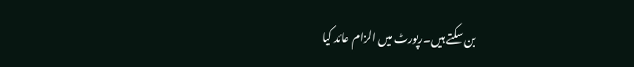بن سکتے ہیں۔رپورٹ میں الزام عائد کیا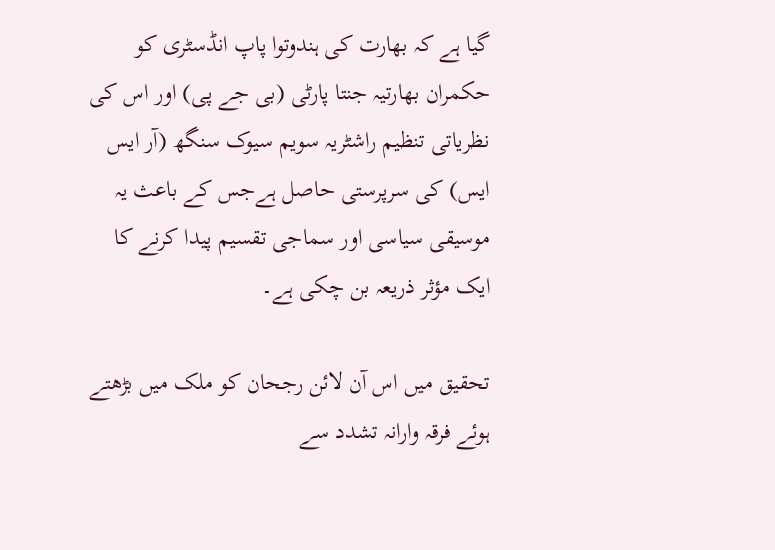گیا ہے کہ بھارت کی ہندوتوا پاپ انڈسٹری کو حکمران بھارتیہ جنتا پارٹی (بی جے پی) اور اس کی نظریاتی تنظیم راشٹریہ سویم سیوک سنگھ (آر ایس ایس) کی سرپرستی حاصل ہےجس کے باعث یہ موسیقی سیاسی اور سماجی تقسیم پیدا کرنے کا ایک مؤثر ذریعہ بن چکی ہے۔

تحقیق میں اس آن لائن رجحان کو ملک میں بڑھتے ہوئے فرقہ وارانہ تشدد سے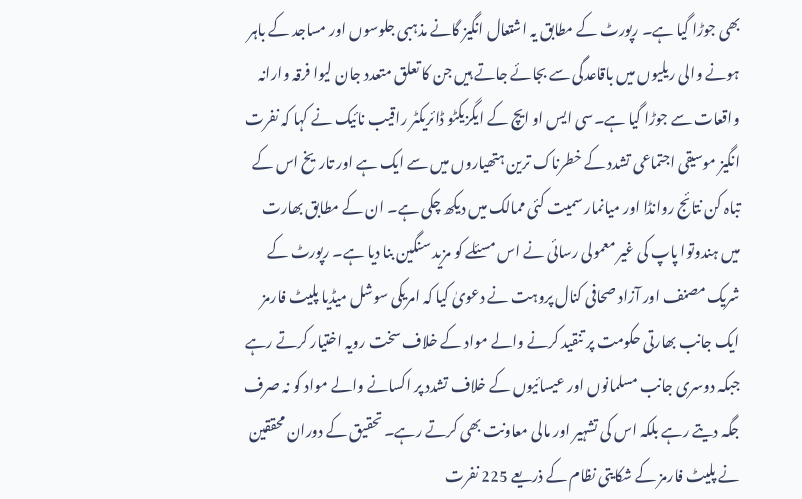بھی جوڑا گیا ہے۔ رپورٹ کے مطابق یہ اشتعال انگیز گانے مذہبی جلوسوں اور مساجد کے باہر ہونے والی ریلیوں میں باقاعدگی سے بجائے جاتے ہیں جن کا تعلق متعدد جان لیوا فرقہ وارانہ واقعات سے جوڑا گیا ہے۔سی ایس او ایچ کے ایگزیکٹو ڈائریکٹر راقیب نائیک نے کہا کہ نفرت انگیز موسیقی اجتماعی تشدد کے خطرناک ترین ہتھیاروں میں سے ایک ہے اور تاریخ اس کے تباہ کن نتائج روانڈا اور میانمار سمیت کئی ممالک میں دیکھ چکی ہے۔ ان کے مطابق بھارت میں ہندوتوا پاپ کی غیر معمولی رسائی نے اس مسئلے کو مزید سنگین بنا دیا ہے۔ رپورٹ کے شریک مصنف اور آزاد صحافی کنال پروہت نے دعویٰ کیا کہ امریکی سوشل میڈیا پلیٹ فارمز ایک جانب بھارتی حکومت پر تنقید کرنے والے مواد کے خلاف سخت رویہ اختیار کرتے رہے جبکہ دوسری جانب مسلمانوں اور عیسائیوں کے خلاف تشدد پر اکسانے والے مواد کو نہ صرف جگہ دیتے رہے بلکہ اس کی تشہیر اور مالی معاونت بھی کرتے رہے۔ تحقیق کے دوران محققین نے پلیٹ فارمز کے شکایتی نظام کے ذریعے 225 نفرت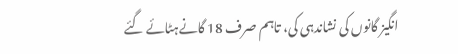انگیز گانوں کی نشاندہی کی، تاہم صرف 18 گانےہٹائے گئے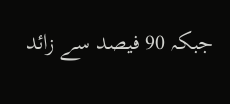جبکہ 90 فیصد سے زائد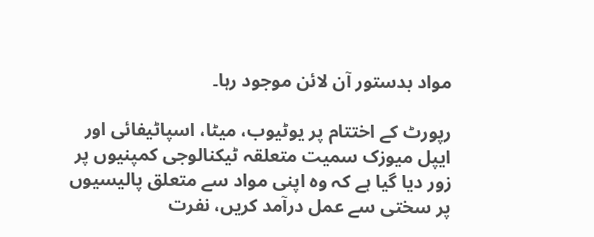مواد بدستور آن لائن موجود رہا۔

رپورٹ کے اختتام پر یوٹیوب، میٹا، اسپاٹیفائی اور ایپل میوزک سمیت متعلقہ ٹیکنالوجی کمپنیوں پر زور دیا گیا ہے کہ وہ اپنی مواد سے متعلق پالیسیوں پر سختی سے عمل درآمد کریں، نفرت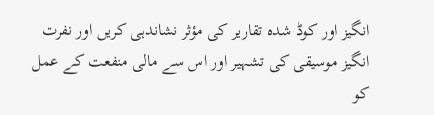انگیز اور کوڈ شدہ تقاریر کی مؤثر نشاندہی کریں اور نفرت انگیز موسیقی کی تشہیر اور اس سے مالی منفعت کے عمل کو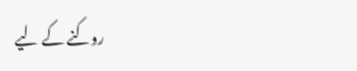روکنے کے لیے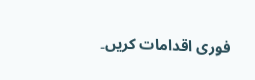فوری اقدامات کریں۔